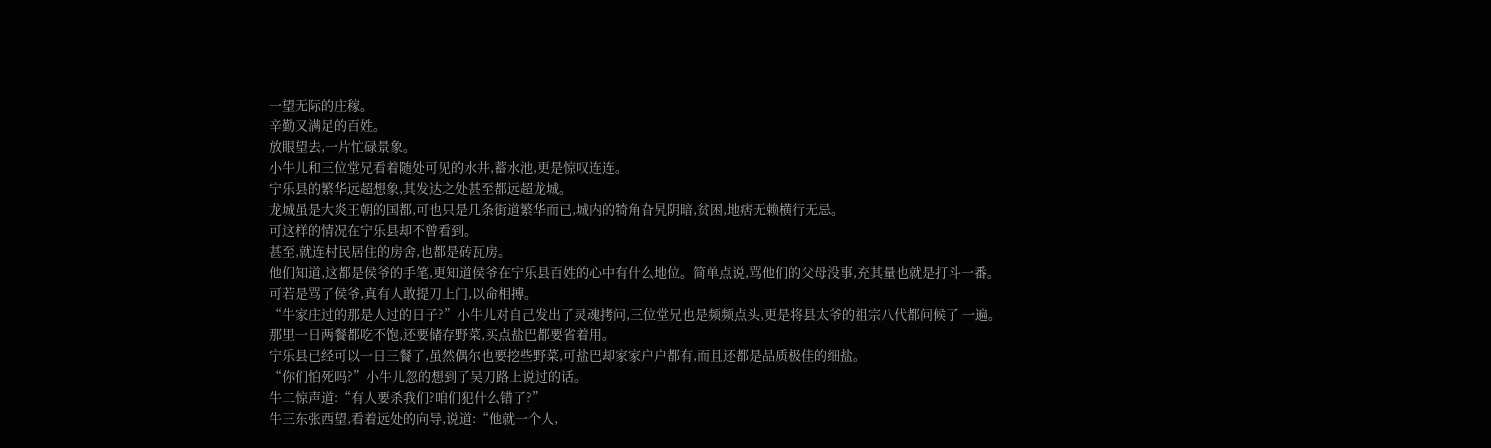一望无际的庄稼。
辛勤又满足的百姓。
放眼望去,一片忙碌景象。
小牛儿和三位堂兄看着随处可见的水井,蓄水池,更是惊叹连连。
宁乐县的繁华远超想象,其发达之处甚至都远超龙城。
龙城虽是大炎王朝的国都,可也只是几条街道繁华而已,城内的犄角旮旯阴暗,贫困,地痞无赖横行无忌。
可这样的情况在宁乐县却不曾看到。
甚至,就连村民居住的房舍,也都是砖瓦房。
他们知道,这都是侯爷的手笔,更知道侯爷在宁乐县百姓的心中有什么地位。简单点说,骂他们的父母没事,充其量也就是打斗一番。
可若是骂了侯爷,真有人敢提刀上门,以命相搏。
“牛家庄过的那是人过的日子?”小牛儿对自己发出了灵魂拷问,三位堂兄也是频频点头,更是将县太爷的祖宗八代都问候了 一遍。
那里一日两餐都吃不饱,还要储存野菜,买点盐巴都要省着用。
宁乐县已经可以一日三餐了,虽然偶尔也要挖些野菜,可盐巴却家家户户都有,而且还都是品质极佳的细盐。
“你们怕死吗?”小牛儿忽的想到了吴刀路上说过的话。
牛二惊声道:“有人要杀我们?咱们犯什么错了?”
牛三东张西望,看着远处的向导,说道:“他就一个人,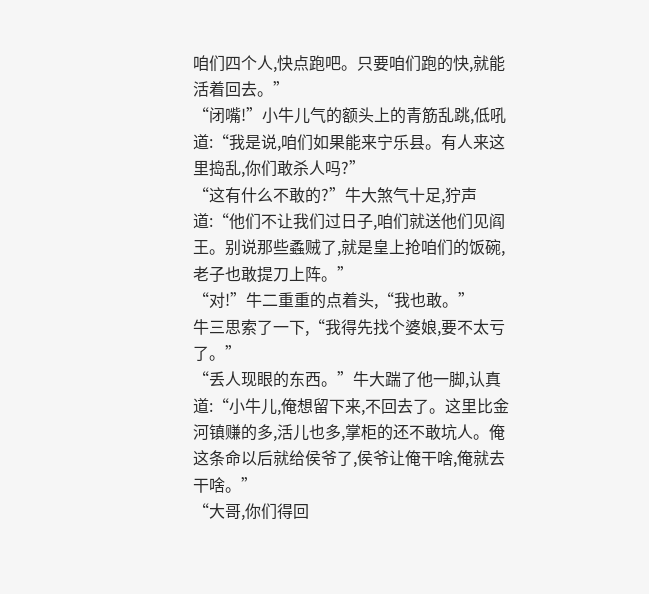咱们四个人,快点跑吧。只要咱们跑的快,就能活着回去。”
“闭嘴!”小牛儿气的额头上的青筋乱跳,低吼道:“我是说,咱们如果能来宁乐县。有人来这里捣乱,你们敢杀人吗?”
“这有什么不敢的?”牛大煞气十足,狞声道:“他们不让我们过日子,咱们就送他们见阎王。别说那些蟊贼了,就是皇上抢咱们的饭碗,老子也敢提刀上阵。”
“对!”牛二重重的点着头,“我也敢。”
牛三思索了一下,“我得先找个婆娘,要不太亏了。”
“丢人现眼的东西。”牛大踹了他一脚,认真道:“小牛儿,俺想留下来,不回去了。这里比金河镇赚的多,活儿也多,掌柜的还不敢坑人。俺这条命以后就给侯爷了,侯爷让俺干啥,俺就去干啥。”
“大哥,你们得回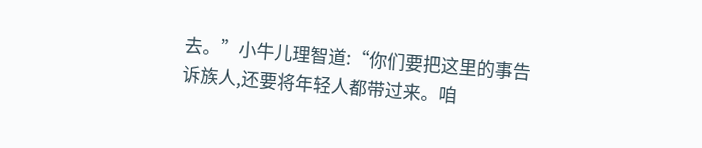去。”小牛儿理智道:“你们要把这里的事告诉族人,还要将年轻人都带过来。咱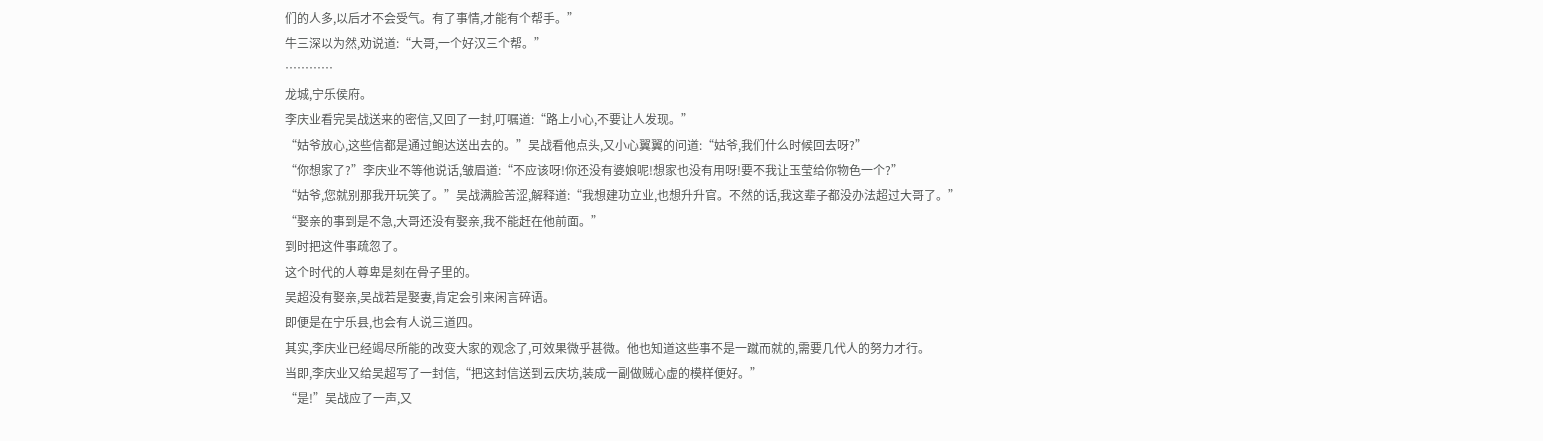们的人多,以后才不会受气。有了事情,才能有个帮手。”
牛三深以为然,劝说道:“大哥,一个好汉三个帮。”
…………
龙城,宁乐侯府。
李庆业看完吴战送来的密信,又回了一封,叮嘱道:“路上小心,不要让人发现。”
“姑爷放心,这些信都是通过鲍达送出去的。”吴战看他点头,又小心翼翼的问道:“姑爷,我们什么时候回去呀?”
“你想家了?”李庆业不等他说话,皱眉道:“不应该呀!你还没有婆娘呢!想家也没有用呀!要不我让玉莹给你物色一个?”
“姑爷,您就别那我开玩笑了。”吴战满脸苦涩,解释道:“我想建功立业,也想升升官。不然的话,我这辈子都没办法超过大哥了。”
“娶亲的事到是不急,大哥还没有娶亲,我不能赶在他前面。”
到时把这件事疏忽了。
这个时代的人尊卑是刻在骨子里的。
吴超没有娶亲,吴战若是娶妻,肯定会引来闲言碎语。
即便是在宁乐县,也会有人说三道四。
其实,李庆业已经竭尽所能的改变大家的观念了,可效果微乎甚微。他也知道这些事不是一蹴而就的,需要几代人的努力才行。
当即,李庆业又给吴超写了一封信,“把这封信送到云庆坊,装成一副做贼心虚的模样便好。”
“是!”吴战应了一声,又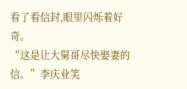看了看信封,眼里闪烁着好奇。
“这是让大舅哥尽快娶妻的信。”李庆业笑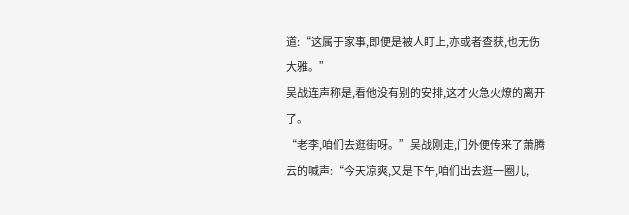道:“这属于家事,即便是被人盯上,亦或者查获,也无伤大雅。”
吴战连声称是,看他没有别的安排,这才火急火燎的离开了。
“老李,咱们去逛街呀。”吴战刚走,门外便传来了萧腾云的喊声:“今天凉爽,又是下午,咱们出去逛一圈儿,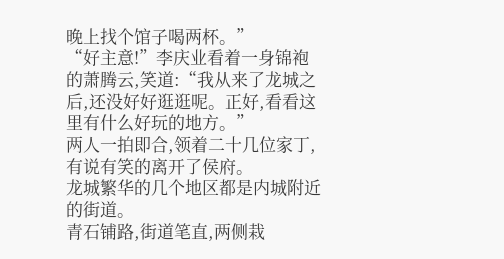晚上找个馆子喝两杯。”
“好主意!”李庆业看着一身锦袍的萧腾云,笑道:“我从来了龙城之后,还没好好逛逛呢。正好,看看这里有什么好玩的地方。”
两人一拍即合,领着二十几位家丁,有说有笑的离开了侯府。
龙城繁华的几个地区都是内城附近的街道。
青石铺路,街道笔直,两侧栽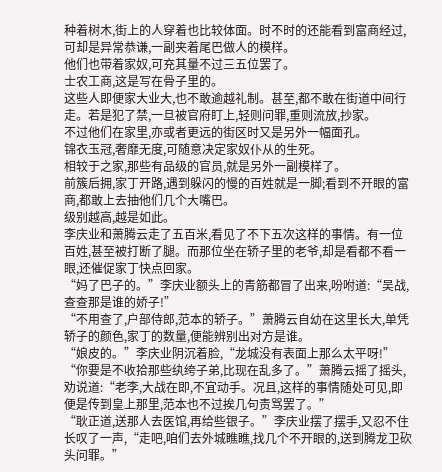种着树木,街上的人穿着也比较体面。时不时的还能看到富商经过,可却是异常恭谦,一副夹着尾巴做人的模样。
他们也带着家奴,可充其量不过三五位罢了。
士农工商,这是写在骨子里的。
这些人即便家大业大,也不敢逾越礼制。甚至,都不敢在街道中间行走。若是犯了禁,一旦被官府盯上,轻则问罪,重则流放,抄家。
不过他们在家里,亦或者更远的街区时又是另外一幅面孔。
锦衣玉冠,奢靡无度,可随意决定家奴仆从的生死。
相较于之家,那些有品级的官员,就是另外一副模样了。
前簇后拥,家丁开路,遇到躲闪的慢的百姓就是一脚;看到不开眼的富商,都敢上去抽他们几个大嘴巴。
级别越高,越是如此。
李庆业和萧腾云走了五百米,看见了不下五次这样的事情。有一位百姓,甚至被打断了腿。而那位坐在轿子里的老爷,却是看都不看一眼,还催促家丁快点回家。
“妈了巴子的。”李庆业额头上的青筋都冒了出来,吩咐道:“吴战,查查那是谁的娇子!”
“不用查了,户部侍郎,范本的轿子。”萧腾云自幼在这里长大,单凭轿子的颜色,家丁的数量,便能辨别出对方是谁。
“娘皮的。”李庆业阴沉着脸,“龙城没有表面上那么太平呀!”
“你要是不收拾那些纨绔子弟,比现在乱多了。”萧腾云摇了摇头,劝说道:“老李,大战在即,不宜动手。况且,这样的事情随处可见,即便是传到皇上那里,范本也不过挨几句责骂罢了。”
“耿正道,送那人去医馆,再给些银子。”李庆业摆了摆手,又忍不住长叹了一声,“走吧,咱们去外城瞧瞧,找几个不开眼的,送到腾龙卫砍头问罪。”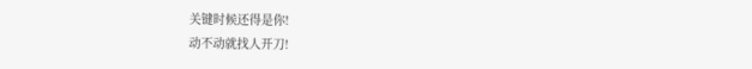关键时候还得是你!
动不动就找人开刀!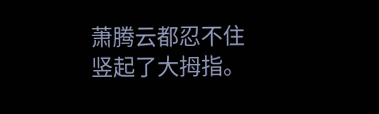萧腾云都忍不住竖起了大拇指。